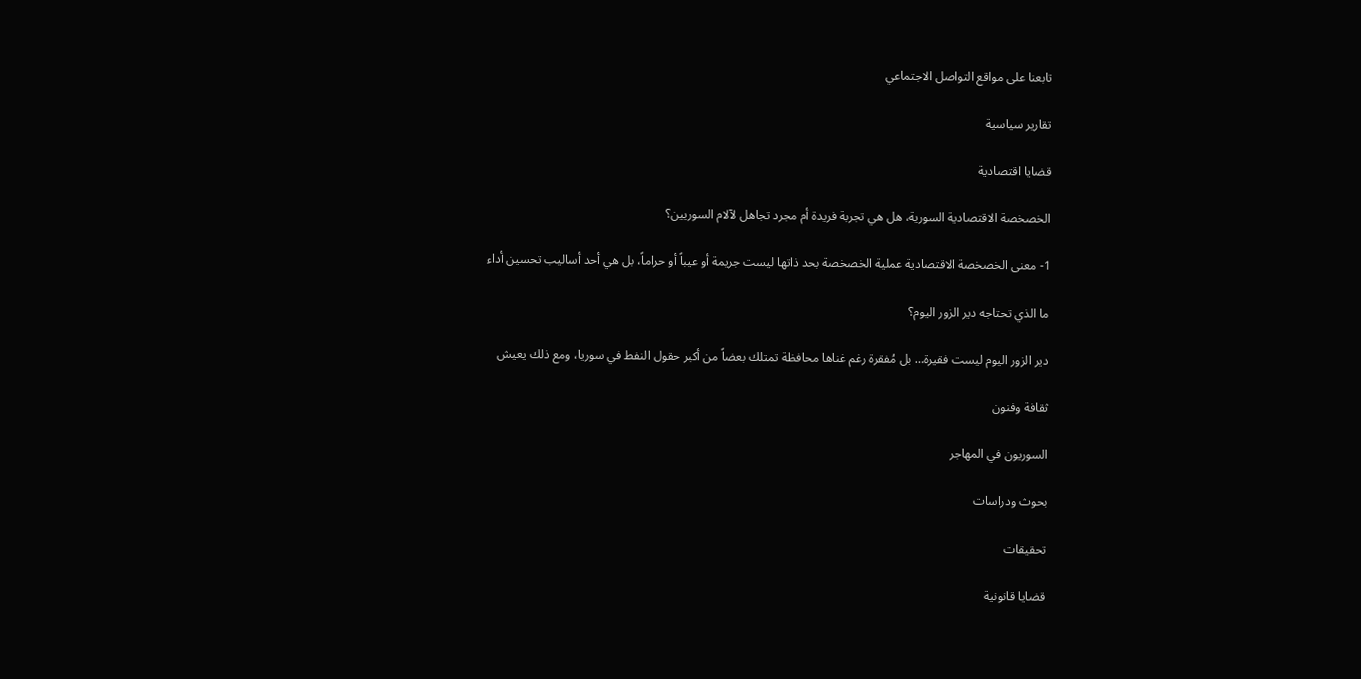تابعنا على مواقع التواصل الاجتماعي

تقارير سياسية

قضايا اقتصادية

الخصخصة الاقتصادية السورية، هل هي تجربة فريدة أم مجرد تجاهل لآلام السوريين؟

1- معنى الخصخصة الاقتصادية عملية الخصخصة بحد ذاتها ليست جريمة أو عيباً أو حراماً، بل هي أحد أساليب تحسين أداء

ما الذي تحتاجه دير الزور اليوم؟

دير الزور اليوم ليست فقيرة… بل مُفقرة رغم غناها محافظة تمتلك بعضاً من أكبر حقول النفط في سوريا، ومع ذلك يعيش

ثقافة وفنون

السوريون في المهاجر

بحوث ودراسات

تحقيقات

قضايا قانونية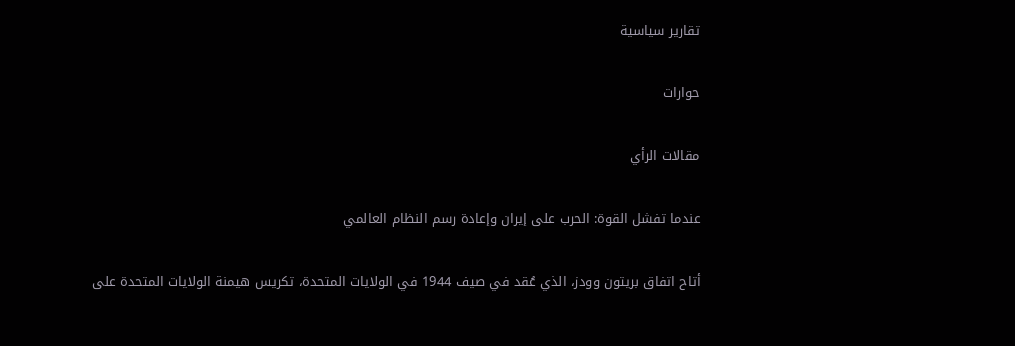تقارير سياسية

حوارات

مقالات الرأي

عندما تفشل القوة: الحرب على إيران وإعادة رسم النظام العالمي

أتاح اتفاق بريتون وودز، الذي عُقد في صيف 1944 في الولايات المتحدة، تكريس هيمنة الولايات المتحدة على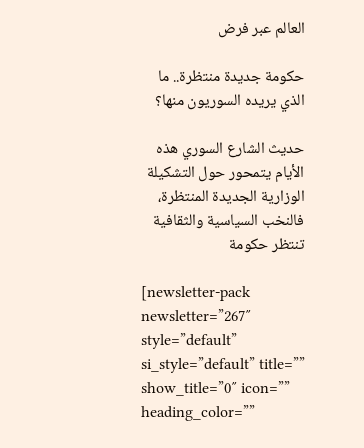العالم عبر فرض

حكومة جديدة منتظرة.. ما الذي يريده السوريون منها؟

حديث الشارع السوري هذه الأيام يتمحور حول التشكيلة الوزارية الجديدة المنتظرة، فالنخب السياسية والثقافية تنتظر حكومة

[newsletter-pack newsletter=”267″ style=”default” si_style=”default” title=”” show_title=”0″ icon=”” heading_color=””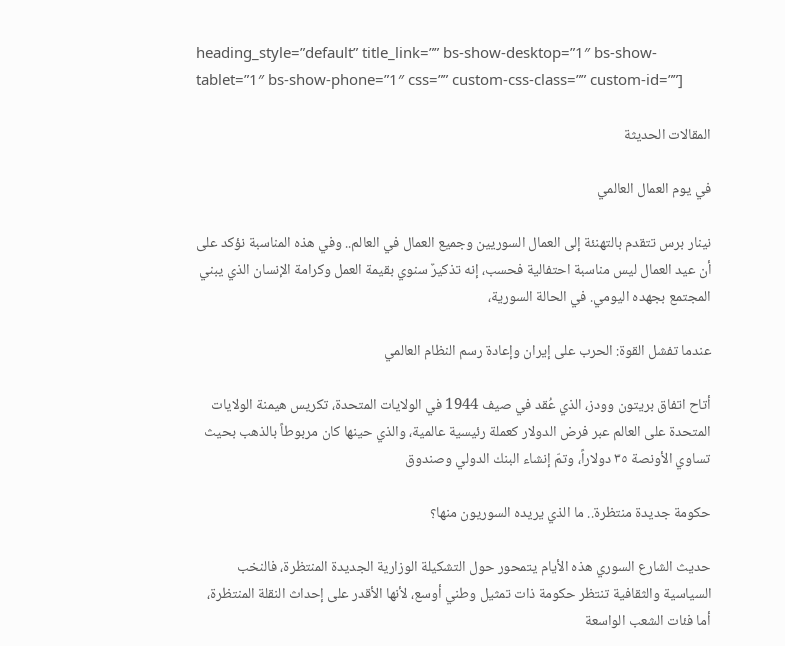heading_style=”default” title_link=”” bs-show-desktop=”1″ bs-show-tablet=”1″ bs-show-phone=”1″ css=”” custom-css-class=”” custom-id=””]

المقالات الحديثة

في يوم العمال العالمي

نينار برس تتقدم بالتهنئة إلى العمال السوريين وجميع العمال في العالم.. وفي هذه المناسبة نؤكد على أن عيد العمال ليس مناسبة احتفالية فحسب، إنه تذكيرٌ سنوي بقيمة العمل وكرامة الإنسان الذي يبني المجتمع بجهده اليومي. في الحالة السورية،

عندما تفشل القوة: الحرب على إيران وإعادة رسم النظام العالمي

أتاح اتفاق بريتون وودز، الذي عُقد في صيف 1944 في الولايات المتحدة، تكريس هيمنة الولايات المتحدة على العالم عبر فرض الدولار كعملة رئيسية عالمية، والذي حينها كان مربوطاً بالذهب بحيث تساوي الأونصة ٣٥ دولاراً، وتمّ إنشاء البنك الدولي وصندوق

حكومة جديدة منتظرة.. ما الذي يريده السوريون منها؟

حديث الشارع السوري هذه الأيام يتمحور حول التشكيلة الوزارية الجديدة المنتظرة، فالنخب السياسية والثقافية تنتظر حكومة ذات تمثيل وطني أوسع، لأنها الأقدر على إحداث النقلة المنتظرة، أما فئات الشعب الواسعة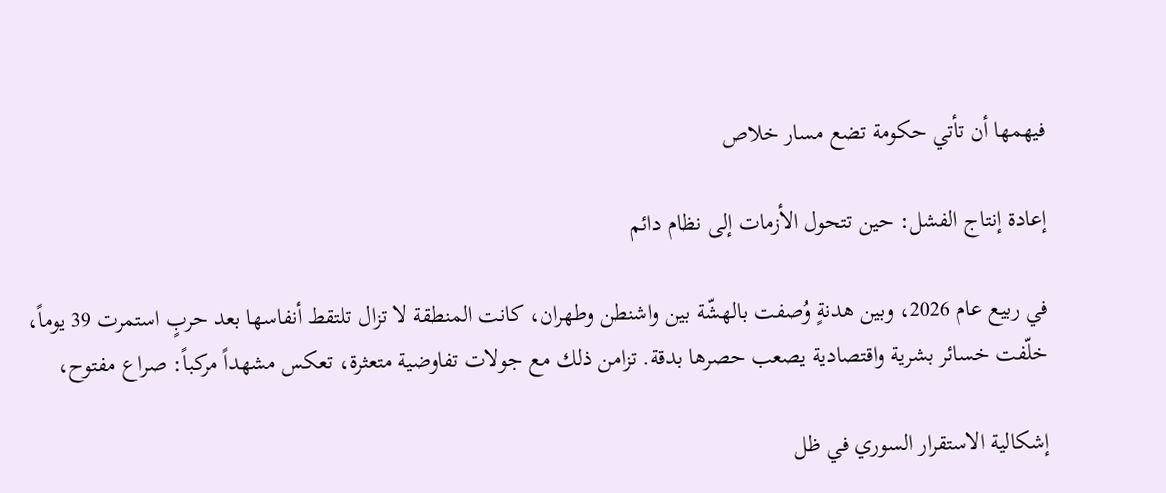فيهمها أن تأتي حكومة تضع مسار خلاص

إعادة إنتاج الفشل: حين تتحول الأزمات إلى نظام دائم

في ربيع عام 2026، وبين هدنةٍ وُصفت بالهشّة بين واشنطن وطهران، كانت المنطقة لا تزال تلتقط أنفاسها بعد حربٍ استمرت 39 يوماً، خلّفت خسائر بشرية واقتصادية يصعب حصرها بدقة. تزامن ذلك مع جولات تفاوضية متعثرة، تعكس مشهداً مركباً: صراع مفتوح،

إشكالية الاستقرار السوري في ظل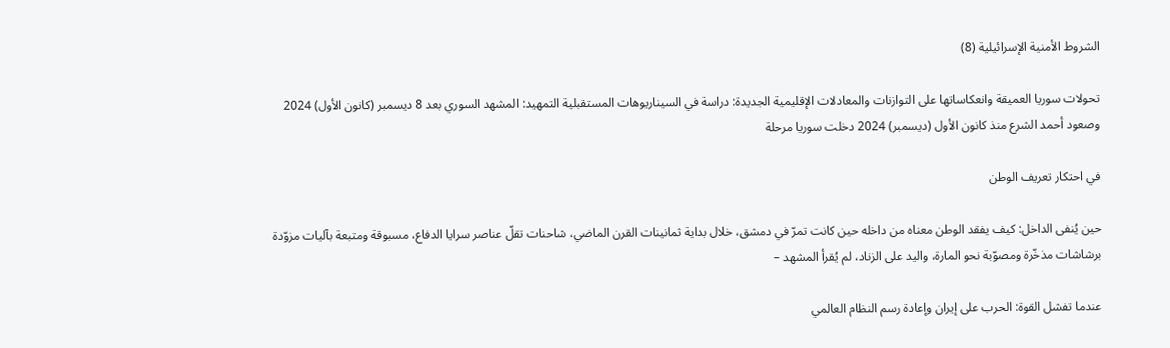الشروط الأمنية الإسرائيلية (8)

تحولات سوريا العميقة وانعكاساتها على التوازنات والمعادلات الإقليمية الجديدة: دراسة في السيناريوهات المستقبلية التمهيد: المشهد السوري بعد 8 ديسمبر (كانون الأول) 2024 وصعود أحمد الشرع منذ كانون الأول (ديسمبر) 2024 دخلت سوريا مرحلة

في احتكار تعريف الوطن

حين يُنفى الداخل: كيف يفقد الوطن معناه من داخله حين كانت تمرّ في دمشق، خلال بداية ثمانينات القرن الماضي، شاحنات تقلّ عناصر سرايا الدفاع، مسبوقة ومتبعة بآليات مزوّدة برشاشات مذخّرة ومصوّبة نحو المارة، واليد على الزناد، لم يُقرأ المشهد –

عندما تفشل القوة: الحرب على إيران وإعادة رسم النظام العالمي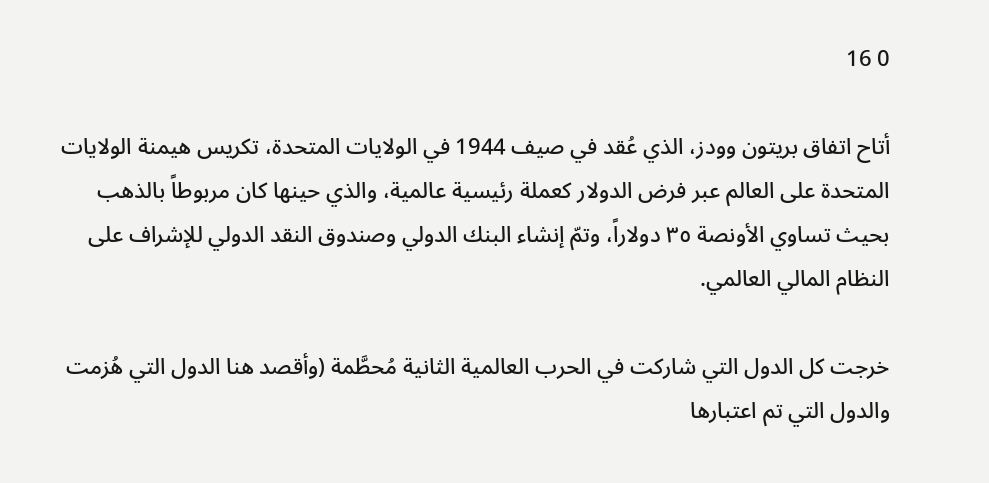0 16

أتاح اتفاق بريتون وودز، الذي عُقد في صيف 1944 في الولايات المتحدة، تكريس هيمنة الولايات المتحدة على العالم عبر فرض الدولار كعملة رئيسية عالمية، والذي حينها كان مربوطاً بالذهب بحيث تساوي الأونصة ٣٥ دولاراً، وتمّ إنشاء البنك الدولي وصندوق النقد الدولي للإشراف على النظام المالي العالمي.

خرجت كل الدول التي شاركت في الحرب العالمية الثانية مُحطَّمة (وأقصد هنا الدول التي هُزمت والدول التي تم اعتبارها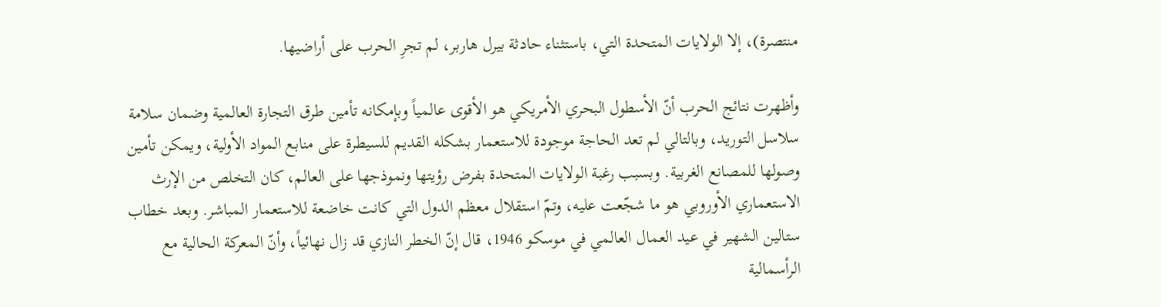منتصرة)، إلا الولايات المتحدة التي، باستثناء حادثة بيرل هاربر، لم تجرِ الحرب على أراضيها.

وأظهرت نتائج الحرب أنّ الأسطول البحري الأمريكي هو الأقوى عالمياً وبإمكانه تأمين طرق التجارة العالمية وضمان سلامة سلاسل التوريد، وبالتالي لم تعد الحاجة موجودة للاستعمار بشكله القديم للسيطرة على منابع المواد الأولية، ويمكن تأمين وصولها للمصانع الغربية. وبسبب رغبة الولايات المتحدة بفرض رؤيتها ونموذجها على العالم، كان التخلص من الإرث الاستعماري الأوروبي هو ما شجّعت عليه، وتمّ استقلال معظم الدول التي كانت خاضعة للاستعمار المباشر. وبعد خطاب ستالين الشهير في عيد العمال العالمي في موسكو 1946، قال إنّ الخطر النازي قد زال نهائياً، وأنّ المعركة الحالية مع الرأسمالية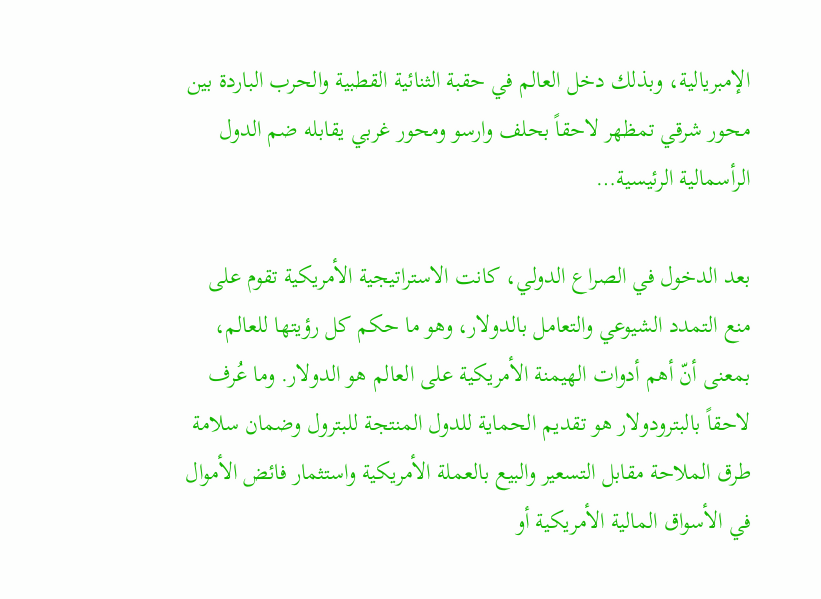الإمبريالية، وبذلك دخل العالم في حقبة الثنائية القطبية والحرب الباردة بين محور شرقي تمظهر لاحقاً بحلف وارسو ومحور غربي يقابله ضم الدول الرأسمالية الرئيسية…

بعد الدخول في الصراع الدولي، كانت الاستراتيجية الأمريكية تقوم على منع التمدد الشيوعي والتعامل بالدولار، وهو ما حكم كل رؤيتها للعالم، بمعنى أنّ أهم أدوات الهيمنة الأمريكية على العالم هو الدولار. وما عُرف لاحقاً بالبترودولار هو تقديم الحماية للدول المنتجة للبترول وضمان سلامة طرق الملاحة مقابل التسعير والبيع بالعملة الأمريكية واستثمار فائض الأموال في الأسواق المالية الأمريكية أو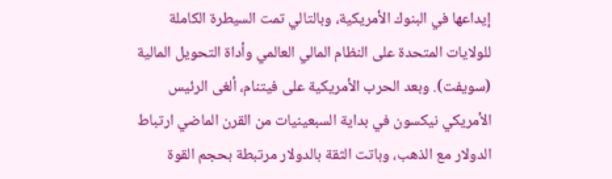إيداعها في البنوك الأمريكية، وبالتالي تمت السيطرة الكاملة للولايات المتحدة على النظام المالي العالمي وأداة التحويل المالية (سويفت). وبعد الحرب الأمريكية على فيتنام، ألغى الرئيس الأمريكي نيكسون في بداية السبعينيات من القرن الماضي ارتباط الدولار مع الذهب، وباتت الثقة بالدولار مرتبطة بحجم القوة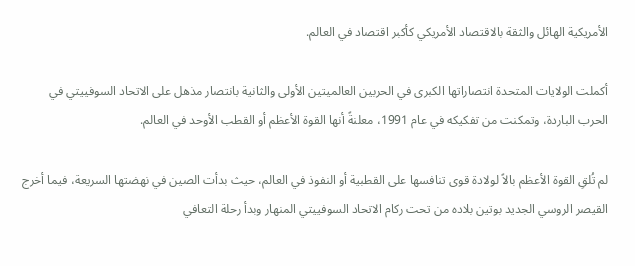الأمريكية الهائل والثقة بالاقتصاد الأمريكي كأكبر اقتصاد في العالم.

أكملت الولايات المتحدة انتصاراتها الكبرى في الحربين العالميتين الأولى والثانية بانتصار مذهل على الاتحاد السوفييتي في الحرب الباردة، وتمكنت من تفكيكه في عام 1991، معلنةً أنها القوة الأعظم أو القطب الأوحد في العالم.

لم تُلقِ القوة الأعظم بالاً لولادة قوى تنافسها على القطبية أو النفوذ في العالم، حيث بدأت الصين في نهضتها السريعة، فيما أخرج القيصر الروسي الجديد بوتين بلاده من تحت ركام الاتحاد السوفييتي المنهار وبدأ رحلة التعافي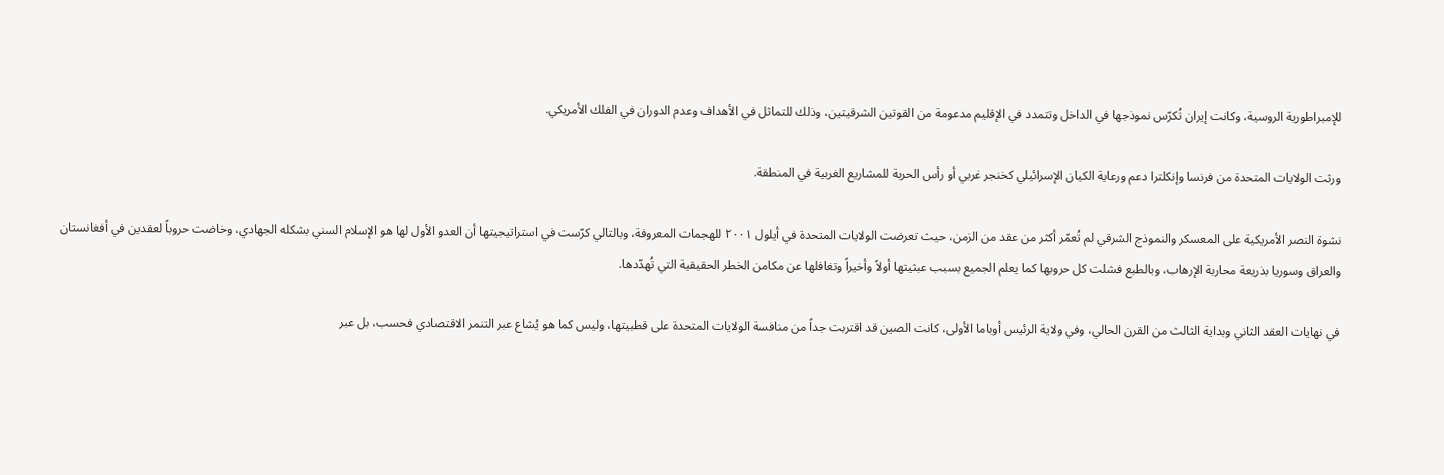للإمبراطورية الروسية، وكانت إيران تُكرّس نموذجها في الداخل وتتمدد في الإقليم مدعومة من القوتين الشرقيتين، وذلك للتماثل في الأهداف وعدم الدوران في الفلك الأمريكي.

ورثت الولايات المتحدة من فرنسا وإنكلترا دعم ورعاية الكيان الإسرائيلي كخنجر غربي أو رأس الحربة للمشاريع الغربية في المنطقة.

نشوة النصر الأمريكية على المعسكر والنموذج الشرقي لم تُعمّر أكثر من عقد من الزمن، حيث تعرضت الولايات المتحدة في أيلول ٢٠٠١ للهجمات المعروفة، وبالتالي كرّست في استراتيجيتها أن العدو الأول لها هو الإسلام السني بشكله الجهادي، وخاضت حروباً لعقدين في أفغانستان والعراق وسوريا بذريعة محاربة الإرهاب، وبالطبع فشلت كل حروبها كما يعلم الجميع بسبب عبثيتها أولاً وأخيراً وتغافلها عن مكامن الخطر الحقيقية التي تُهدّدها.

في نهايات العقد الثاني وبداية الثالث من القرن الحالي، وفي ولاية الرئيس أوباما الأولى، كانت الصين قد اقتربت جداً من منافسة الولايات المتحدة على قطبيتها، وليس كما هو يُشاع عبر التنمر الاقتصادي فحسب، بل عبر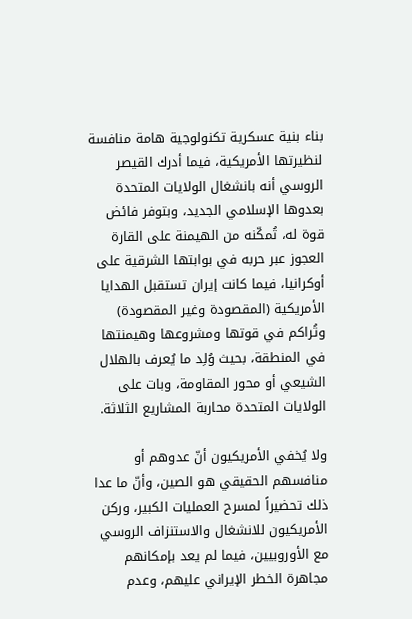بناء بنية عسكرية تكنولوجية هامة منافسة لنظيرتها الأمريكية، فيما أدرك القيصر الروسي أنه بانشغال الولايات المتحدة بعدوها الإسلامي الجديد، وبتوفر فائض قوة له، تُمكّنه من الهيمنة على القارة العجوز عبر حربه في بوابتها الشرقية على أوكرانيا، فيما كانت إيران تستقبل الهدايا الأمريكية (المقصودة وغير المقصودة) وتُراكم في قوتها ومشروعها وهيمنتها في المنطقة، بحيث وُلِد ما يُعرف بالهلال الشيعي أو محور المقاومة، وبات على الولايات المتحدة محاربة المشاريع الثلاثة.

ولا يُخفي الأمريكيون أنّ عدوهم أو منافسهم الحقيقي هو الصين، وأنّ ما عدا ذلك تحضيراً لمسرح العمليات الكبير، وركن الأمريكيون للانشغال والاستنزاف الروسي مع الأوروبيين، فيما لم يعد بإمكانهم مجاهرة الخطر الإيراني عليهم، وعدم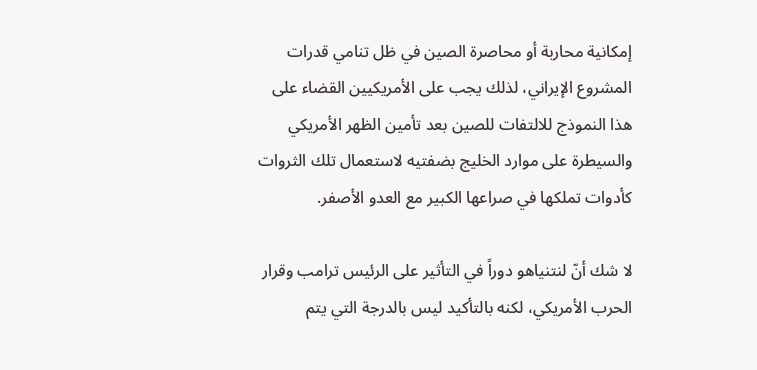إمكانية محاربة أو محاصرة الصين في ظل تنامي قدرات المشروع الإيراني، لذلك يجب على الأمريكيين القضاء على هذا النموذج للالتفات للصين بعد تأمين الظهر الأمريكي والسيطرة على موارد الخليج بضفتيه لاستعمال تلك الثروات كأدوات تملكها في صراعها الكبير مع العدو الأصفر.

لا شك أنّ لنتنياهو دوراً في التأثير على الرئيس ترامب وقرار الحرب الأمريكي، لكنه بالتأكيد ليس بالدرجة التي يتم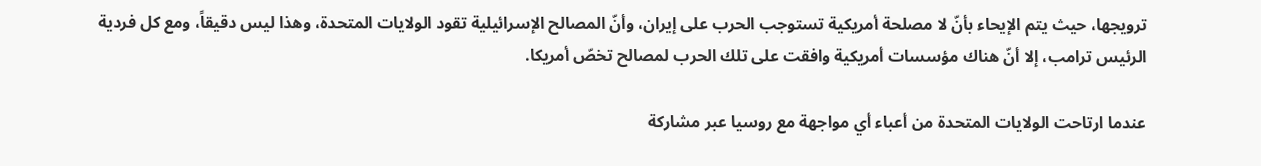ترويجها، حيث يتم الإيحاء بأنّ لا مصلحة أمريكية تستوجب الحرب على إيران، وأنّ المصالح الإسرائيلية تقود الولايات المتحدة، وهذا ليس دقيقاً، ومع كل فردية الرئيس ترامب، إلا أنّ هناك مؤسسات أمريكية وافقت على تلك الحرب لمصالح تخصّ أمريكا.

عندما ارتاحت الولايات المتحدة من أعباء أي مواجهة مع روسيا عبر مشاركة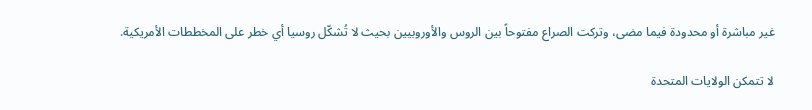غير مباشرة أو محدودة فيما مضى، وتركت الصراع مفتوحاً بين الروس والأوروبيين بحيث لا تُشكّل روسيا أي خطر على المخططات الأمريكية.

لا تتمكن الولايات المتحدة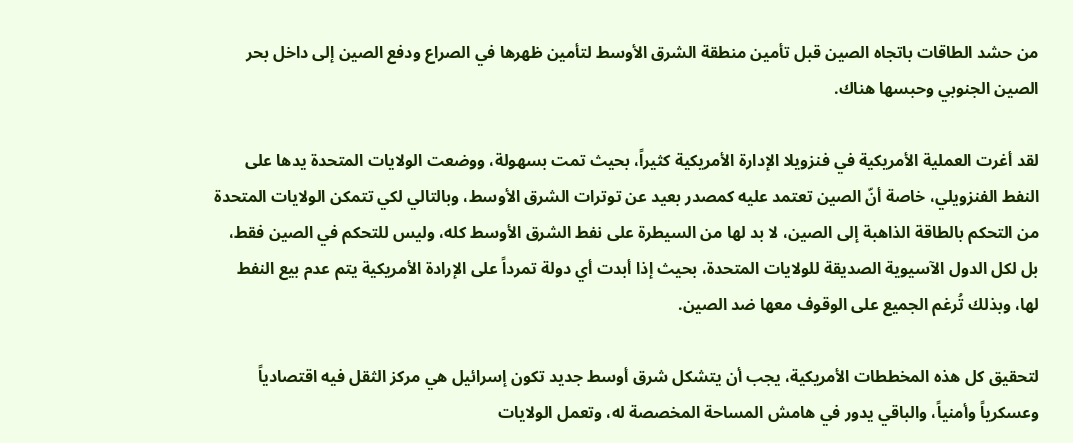من حشد الطاقات باتجاه الصين قبل تأمين منطقة الشرق الأوسط لتأمين ظهرها في الصراع ودفع الصين إلى داخل بحر الصين الجنوبي وحبسها هناك.

لقد أغرت العملية الأمريكية في فنزويلا الإدارة الأمريكية كثيراً، بحيث تمت بسهولة، ووضعت الولايات المتحدة يدها على النفط الفنزويلي، خاصة أنّ الصين تعتمد عليه كمصدر بعيد عن توترات الشرق الأوسط، وبالتالي لكي تتمكن الولايات المتحدة من التحكم بالطاقة الذاهبة إلى الصين، لا بد لها من السيطرة على نفط الشرق الأوسط كله، وليس للتحكم في الصين فقط، بل لكل الدول الآسيوية الصديقة للولايات المتحدة، بحيث إذا أبدت أي دولة تمرداً على الإرادة الأمريكية يتم عدم بيع النفط لها، وبذلك تُرغم الجميع على الوقوف معها ضد الصين.

لتحقيق كل هذه المخططات الأمريكية، يجب أن يتشكل شرق أوسط جديد تكون إسرائيل هي مركز الثقل فيه اقتصادياً وعسكرياً وأمنياً، والباقي يدور في هامش المساحة المخصصة له، وتعمل الولايات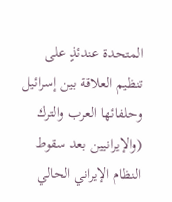المتحدة عندئذٍ على تنظيم العلاقة بين إسرائيل وحلفائها العرب والترك (والإيرانيين بعد سقوط النظام الإيراني الحالي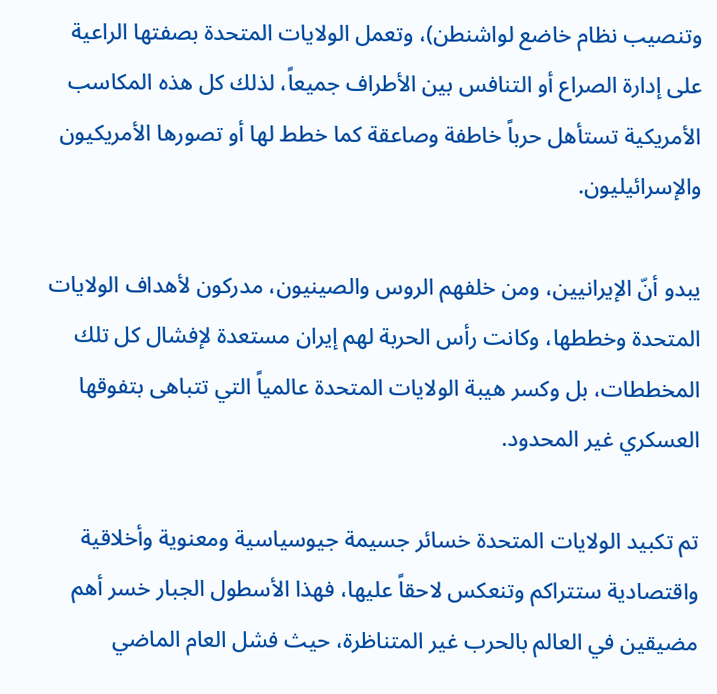وتنصيب نظام خاضع لواشنطن)، وتعمل الولايات المتحدة بصفتها الراعية على إدارة الصراع أو التنافس بين الأطراف جميعاً، لذلك كل هذه المكاسب الأمريكية تستأهل حرباً خاطفة وصاعقة كما خطط لها أو تصورها الأمريكيون والإسرائيليون.

يبدو أنّ الإيرانيين، ومن خلفهم الروس والصينيون، مدركون لأهداف الولايات المتحدة وخططها، وكانت رأس الحربة لهم إيران مستعدة لإفشال كل تلك المخططات، بل وكسر هيبة الولايات المتحدة عالمياً التي تتباهى بتفوقها العسكري غير المحدود.

تم تكبيد الولايات المتحدة خسائر جسيمة جيوسياسية ومعنوية وأخلاقية واقتصادية ستتراكم وتنعكس لاحقاً عليها، فهذا الأسطول الجبار خسر أهم مضيقين في العالم بالحرب غير المتناظرة، حيث فشل العام الماضي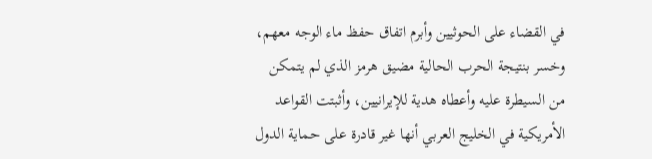في القضاء على الحوثيين وأبرم اتفاق حفظ ماء الوجه معهم، وخسر بنتيجة الحرب الحالية مضيق هرمز الذي لم يتمكن من السيطرة عليه وأعطاه هدية للإيرانيين، وأثبتت القواعد الأمريكية في الخليج العربي أنها غير قادرة على حماية الدول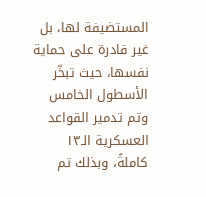المستضيفة لها، بل غير قادرة على حماية نفسها، حيث تبخّر الأسطول الخامس وتم تدمير القواعد العسكرية الـ١٣ كاملةً، وبذلك تم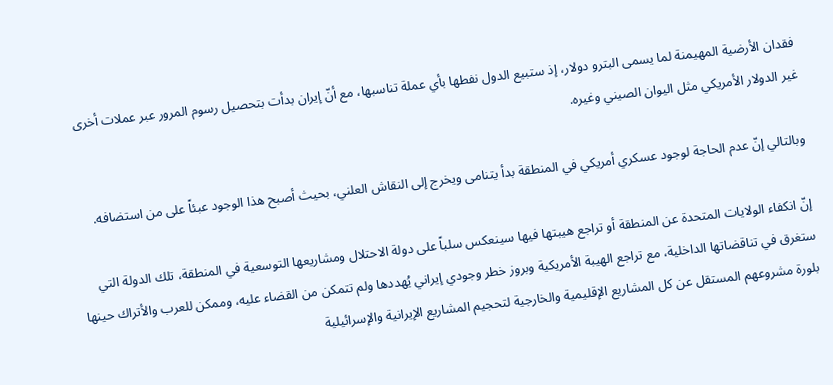فقدان الأرضية المهيمنة لما يسمى البترو دولار، إذ ستبيع الدول نفطها بأي عملة تناسبها، مع أنّ إيران بدأت بتحصيل رسوم المرور عبر عملات أخرى غير الدولار الأمريكي مثل اليوان الصيني وغيره.

وبالتالي إنّ عدم الحاجة لوجود عسكري أمريكي في المنطقة بدأ يتنامى ويخرج إلى النقاش العلني، بحيث أصبح هذا الوجود عبئاً على من استضافه.

إنّ انكفاء الولايات المتحدة عن المنطقة أو تراجع هيبتها فيها سينعكس سلباً على دولة الاحتلال ومشاريعها التوسعية في المنطقة، تلك الدولة التي ستغرق في تناقضاتها الداخلية، مع تراجع الهيبة الأمريكية وبروز خطر وجودي إيراني يُهددها ولم تتمكن من القضاء عليه، وممكن للعرب والأتراك حينها بلورة مشروعهم المستقل عن كل المشاريع الإقليمية والخارجية لتحجيم المشاريع الإيرانية والإسرائيلية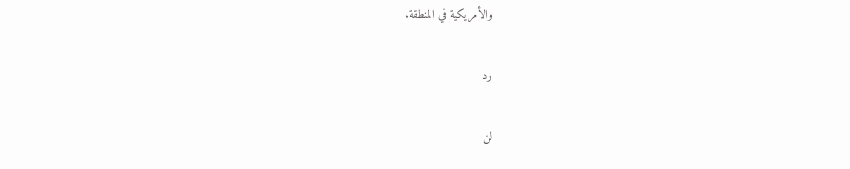والأمريكية في المنطقة.

رد

لن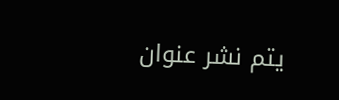يتم نشر عنوان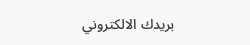بريدك الالكتروني